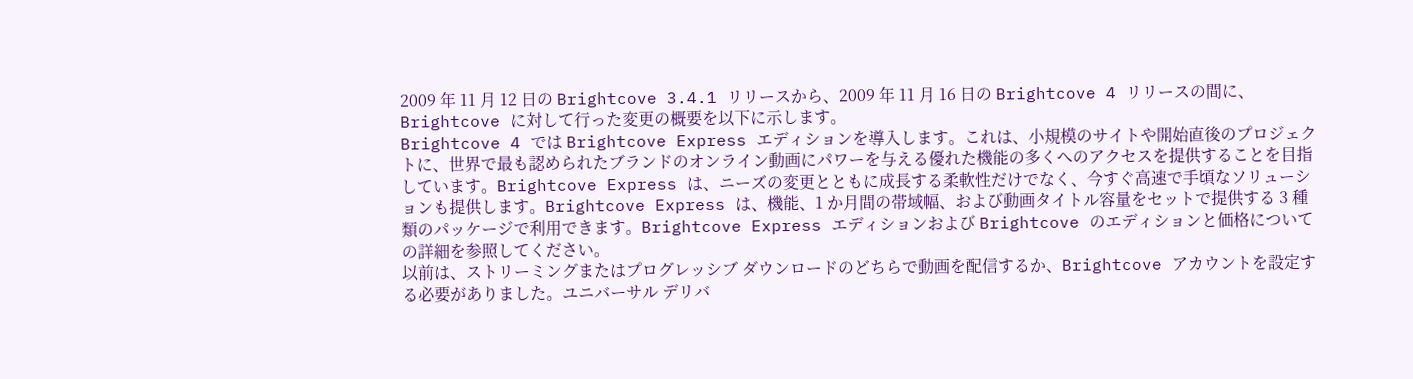2009 年 11 月 12 日の Brightcove 3.4.1 リリースから、2009 年 11 月 16 日の Brightcove 4 リリースの間に、Brightcove に対して行った変更の概要を以下に示します。
Brightcove 4 では Brightcove Express エディションを導入します。これは、小規模のサイトや開始直後のプロジェクトに、世界で最も認められたブランドのオンライン動画にパワーを与える優れた機能の多くへのアクセスを提供することを目指しています。Brightcove Express は、ニーズの変更とともに成長する柔軟性だけでなく、今すぐ高速で手頃なソリューションも提供します。Brightcove Express は、機能、1 か月間の帯域幅、および動画タイトル容量をセットで提供する 3 種類のパッケージで利用できます。Brightcove Express エディションおよび Brightcove のエディションと価格についての詳細を参照してください。
以前は、ストリーミングまたはプログレッシブ ダウンロードのどちらで動画を配信するか、Brightcove アカウントを設定する必要がありました。ユニバーサル デリバ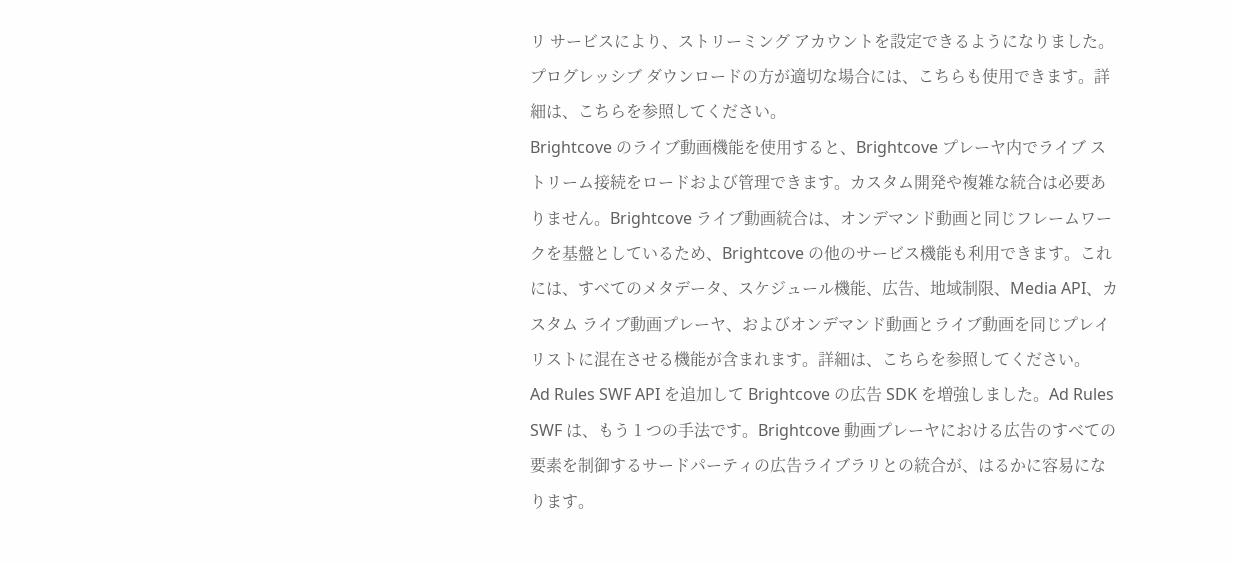リ サービスにより、ストリーミング アカウントを設定できるようになりました。プログレッシブ ダウンロードの方が適切な場合には、こちらも使用できます。詳細は、こちらを参照してください。
Brightcove のライブ動画機能を使用すると、Brightcove プレーヤ内でライブ ストリーム接続をロードおよび管理できます。カスタム開発や複雑な統合は必要ありません。Brightcove ライブ動画統合は、オンデマンド動画と同じフレームワークを基盤としているため、Brightcove の他のサービス機能も利用できます。これには、すべてのメタデータ、スケジュール機能、広告、地域制限、Media API、カスタム ライブ動画プレーヤ、およびオンデマンド動画とライブ動画を同じプレイリストに混在させる機能が含まれます。詳細は、こちらを参照してください。
Ad Rules SWF API を追加して Brightcove の広告 SDK を増強しました。Ad Rules SWF は、もう 1 つの手法です。Brightcove 動画プレーヤにおける広告のすべての要素を制御するサードパーティの広告ライブラリとの統合が、はるかに容易になります。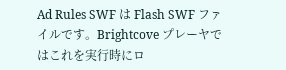Ad Rules SWF は Flash SWF ファイルです。Brightcove プレーヤではこれを実行時にロ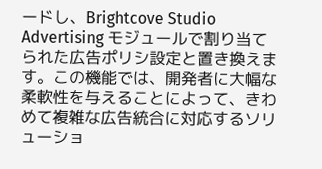ードし、Brightcove Studio Advertising モジュールで割り当てられた広告ポリシ設定と置き換えます。この機能では、開発者に大幅な柔軟性を与えることによって、きわめて複雑な広告統合に対応するソリューショ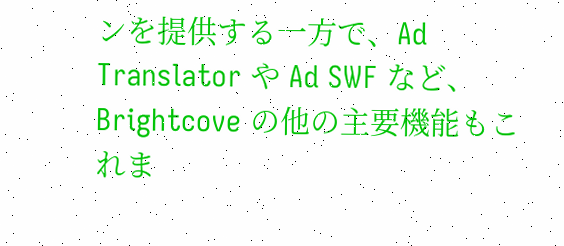ンを提供する一方で、Ad Translator や Ad SWF など、Brightcove の他の主要機能もこれま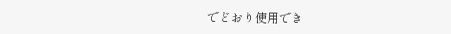でどおり使用でき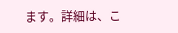ます。詳細は、こ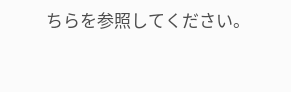ちらを参照してください。